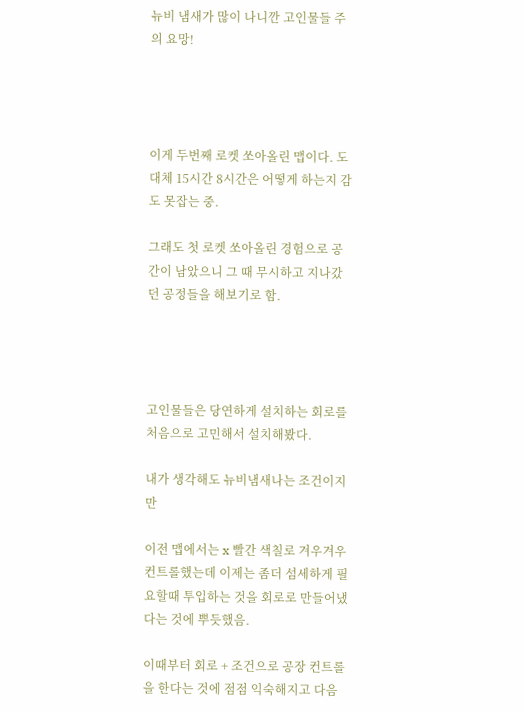뉴비 냄새가 많이 나니깐 고인물들 주의 요망!




이게 두번째 로켓 쏘아올린 맵이다. 도대체 15시간 8시간은 어떻게 하는지 감도 못잡는 중.

그래도 첫 로켓 쏘아올린 경험으로 공간이 남았으니 그 때 무시하고 지나갔던 공정들을 해보기로 함.




고인물들은 당연하게 설치하는 회로를 처음으로 고민해서 설치해봤다.

내가 생각해도 뉴비냄새나는 조건이지만

이전 맵에서는 x 빨간 색칠로 겨우겨우 컨트롤했는데 이제는 좀더 섬세하게 필요할때 투입하는 것을 회로로 만들어냈다는 것에 뿌듯했음.

이때부터 회로 + 조건으로 공장 컨트롤을 한다는 것에 점점 익숙해지고 다음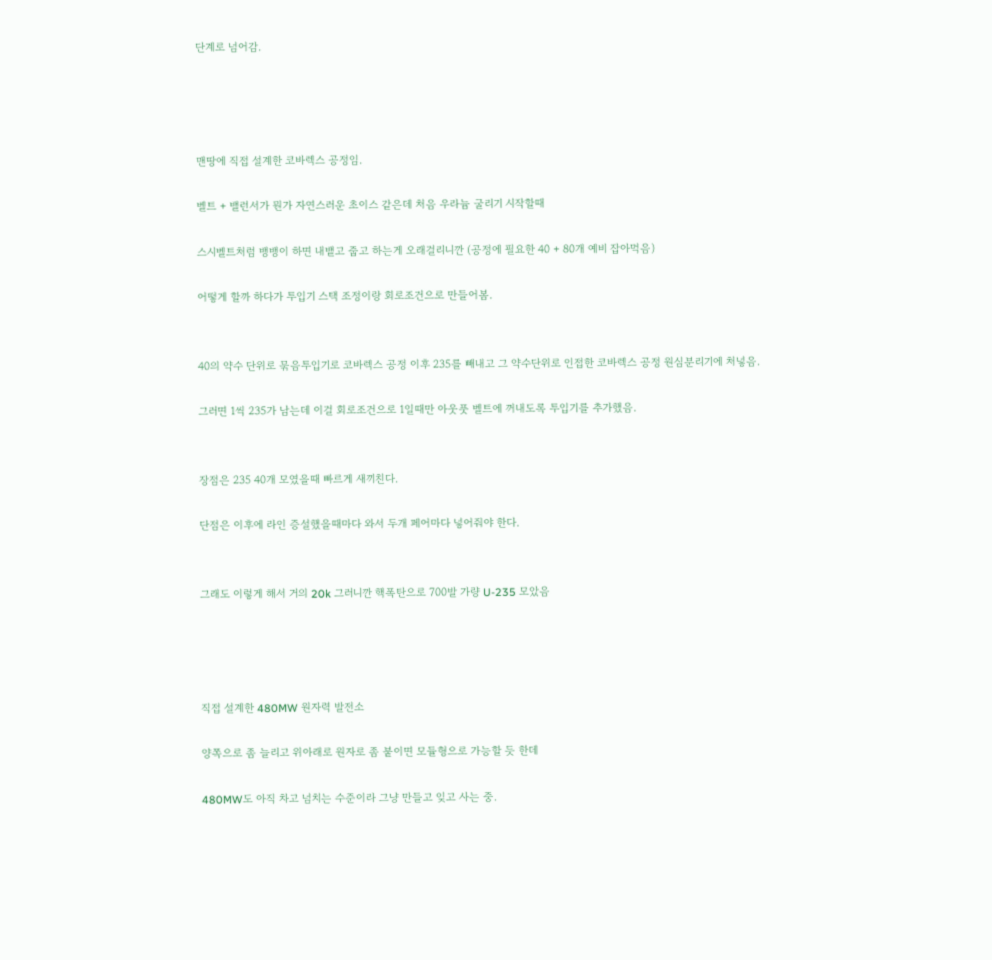단계로 넘어감.




맨땅에 직접 설계한 코바렉스 공정임.

벨트 + 밸런서가 뭔가 자연스러운 초이스 같은데 처음 우라늄 굴리기 시작할때

스시벨트처럼 뱅뱅이 하면 내뱉고 줍고 하는게 오래걸리니깐 (공정에 필요한 40 + 80개 예비 잡아먹음)

어떻게 할까 하다가 투입기 스택 조정이랑 회로조건으로 만들어봄.


40의 약수 단위로 묶음투입기로 코바렉스 공정 이후 235를 빼내고 그 약수단위로 인접한 코바렉스 공정 원심분리기에 처넣음.

그러면 1씩 235가 남는데 이걸 회로조건으로 1일때만 아웃풋 벨트에 꺼내도록 투입기를 추가했음.


장점은 235 40개 모였을때 빠르게 새끼친다.

단점은 이후에 라인 증설했을때마다 와서 두개 페어마다 넣어줘야 한다.


그래도 이렇게 해서 거의 20k 그러니깐 핵폭탄으로 700발 가량 U-235 모았음




직접 설계한 480MW 원자력 발전소

양쪽으로 좀 늘리고 위아래로 원자로 좀 붙이면 모듈형으로 가능할 듯 한데

480MW도 아직 차고 넘치는 수준이라 그냥 만들고 잊고 사는 중.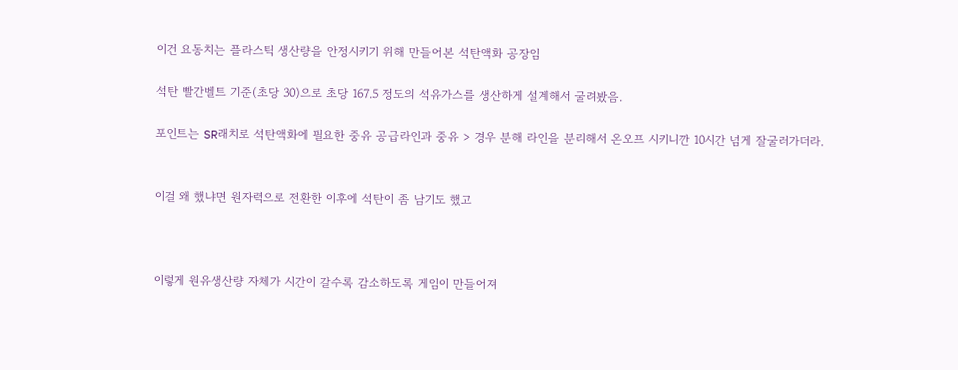이건 요동치는 플라스틱 생산량을 안정시키기 위해 만들어본 석탄액화 공장임

석탄 빨간벨트 기준(초당 30)으로 초당 167.5 정도의 석유가스를 생산하게 설계해서 굴려봤음.

포인트는 SR래치로 석탄액화에 필요한 중유 공급라인과 중유 > 경우 분해 라인을 분리해서 온오프 시키니깐 10시간 넘게 잘굴러가더라.


이걸 왜 했냐면 원자력으로 전환한 이후에 석탄이 좀 남기도 했고



이렇게 원유생산량 자체가 시간이 갈수록 감소하도록 게임이 만들어져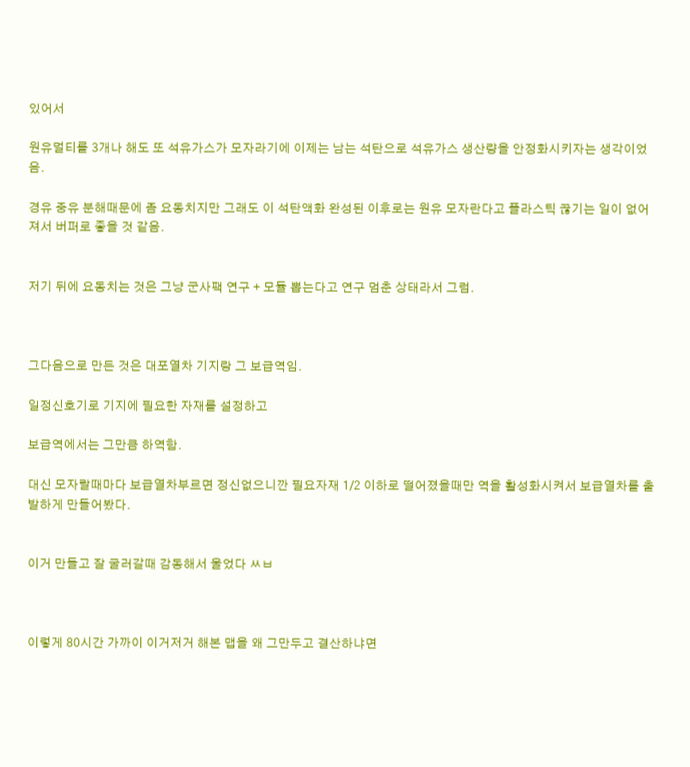있어서

원유멀티를 3개나 해도 또 석유가스가 모자라기에 이제는 남는 석탄으로 석유가스 생산량을 안정화시키자는 생각이었음.

경유 중유 분해때문에 좀 요동치지만 그래도 이 석탄액화 완성된 이후로는 원유 모자란다고 플라스틱 끊기는 일이 없어져서 버퍼로 좋을 것 같음.


저기 뒤에 요동치는 것은 그냥 군사팩 연구 + 모듈 뽑는다고 연구 멈춘 상태라서 그럼.



그다음으로 만든 것은 대포열차 기지랑 그 보급역임.

일정신호기로 기지에 필요한 자재를 설정하고

보급역에서는 그만큼 하역함.

대신 모자랄때마다 보급열차부르면 정신없으니깐 필요자재 1/2 이하로 떨어졌을때만 역을 활성화시켜서 보급열차를 출발하게 만들어봤다.


이거 만들고 잘 굴러갈때 감동해서 울었다 ㅆㅂ



이렇게 80시간 가까이 이거저거 해본 맵을 왜 그만두고 결산하냐면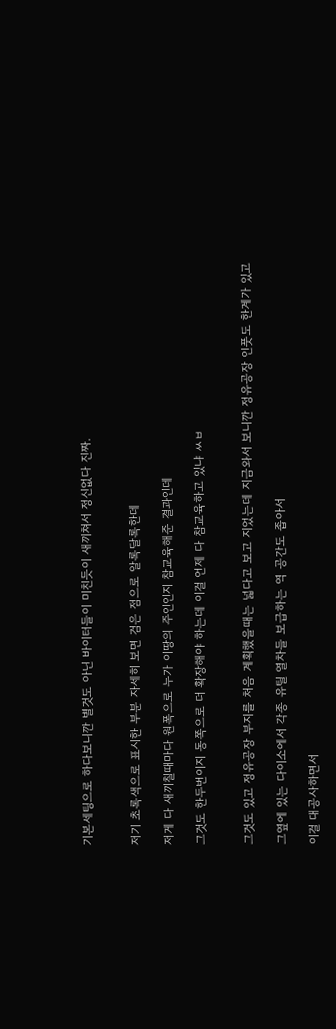기본세팅으로 하다보니깐 별것도 아닌 바이터들이 미친듯이 새끼쳐서 정신없다 진짜.


저기 초록색으로 표시한 부분 자세히 보면 검은 점으로 알록달록한데

저게 다 새끼칠때마다 원폭으로 누가 이땅의 주인인지 참교육해준 결과인데

그것도 한두번이지 동쪽으로 더 확장해야 하는데 이걸 언제 다 참교육하고 있냐 ㅆㅂ


그것도 있고 정유공장 부지를 처음 계획했을때는 넓다고 보고 지었는데 지금와서 보니깐 정유공장 인풋도 한계가 있고

그옆에 있는 다이소에서 각종 유틸 열차들 보급하는 역 공간도 좁아서

이걸 대공사하면서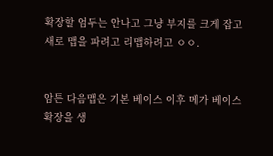확장할 엄두는 안나고 그냥 부지를 크게 잡고 새로 맵을 파려고 리맵하려고 ㅇㅇ.


암튼 다음맵은 기본 베이스 이후 메가 베이스 확장을 생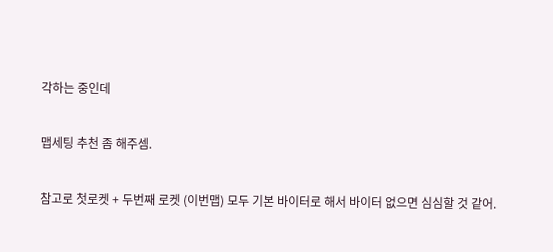각하는 중인데

맵세팅 추천 좀 해주셈.

참고로 첫로켓 + 두번째 로켓 (이번맵) 모두 기본 바이터로 해서 바이터 없으면 심심할 것 같어.